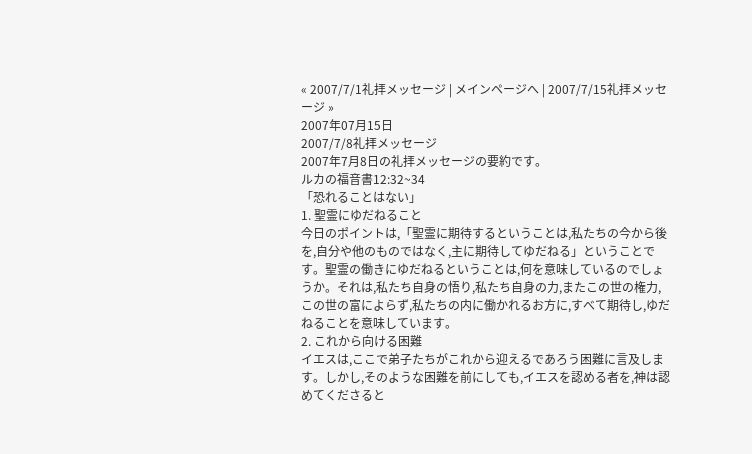« 2007/7/1礼拝メッセージ | メインページへ | 2007/7/15礼拝メッセージ »
2007年07月15日
2007/7/8礼拝メッセージ
2007年7月8日の礼拝メッセージの要約です。
ルカの福音書12:32~34
「恐れることはない」
1. 聖霊にゆだねること
今日のポイントは,「聖霊に期待するということは,私たちの今から後を,自分や他のものではなく,主に期待してゆだねる」ということです。聖霊の働きにゆだねるということは,何を意味しているのでしょうか。それは,私たち自身の悟り,私たち自身の力,またこの世の権力,この世の富によらず,私たちの内に働かれるお方に,すべて期待し,ゆだねることを意味しています。
2. これから向ける困難
イエスは,ここで弟子たちがこれから迎えるであろう困難に言及します。しかし,そのような困難を前にしても,イエスを認める者を,神は認めてくださると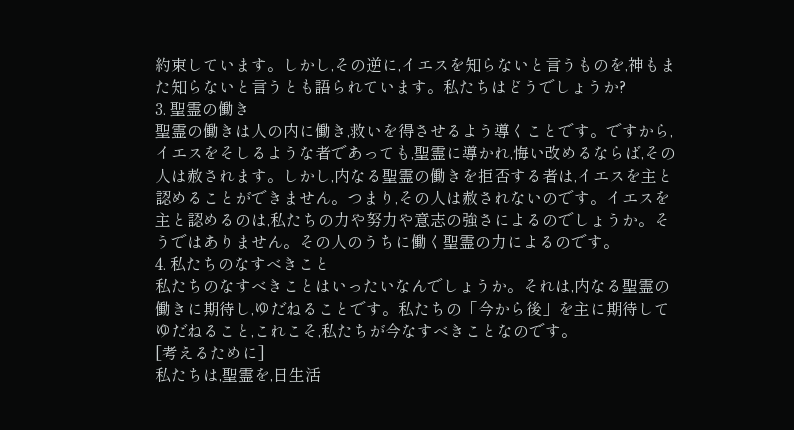約束しています。しかし,その逆に,イエスを知らないと言うものを,神もまた知らないと言うとも語られています。私たちはどうでしょうか?
3. 聖霊の働き
聖霊の働きは人の内に働き,救いを得させるよう導くことです。ですから,イエスをそしるような者であっても,聖霊に導かれ,悔い改めるならば,その人は赦されます。しかし,内なる聖霊の働きを拒否する者は,イエスを主と認めることができません。つまり,その人は赦されないのです。イエスを主と認めるのは,私たちの力や努力や意志の強さによるのでしょうか。そうではありません。その人のうちに働く聖霊の力によるのです。
4. 私たちのなすべきこと
私たちのなすべきことはいったいなんでしょうか。それは,内なる聖霊の働きに期待し,ゆだねることです。私たちの「今から後」を主に期待してゆだねること,これこそ,私たちが今なすべきことなのです。
[考えるために]
私たちは,聖霊を,日生活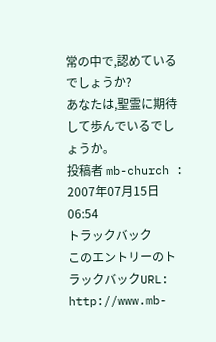常の中で,認めているでしょうか?
あなたは,聖霊に期待して歩んでいるでしょうか。
投稿者 mb-church : 2007年07月15日 06:54
トラックバック
このエントリーのトラックバックURL:
http://www.mb-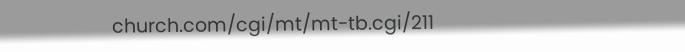church.com/cgi/mt/mt-tb.cgi/211